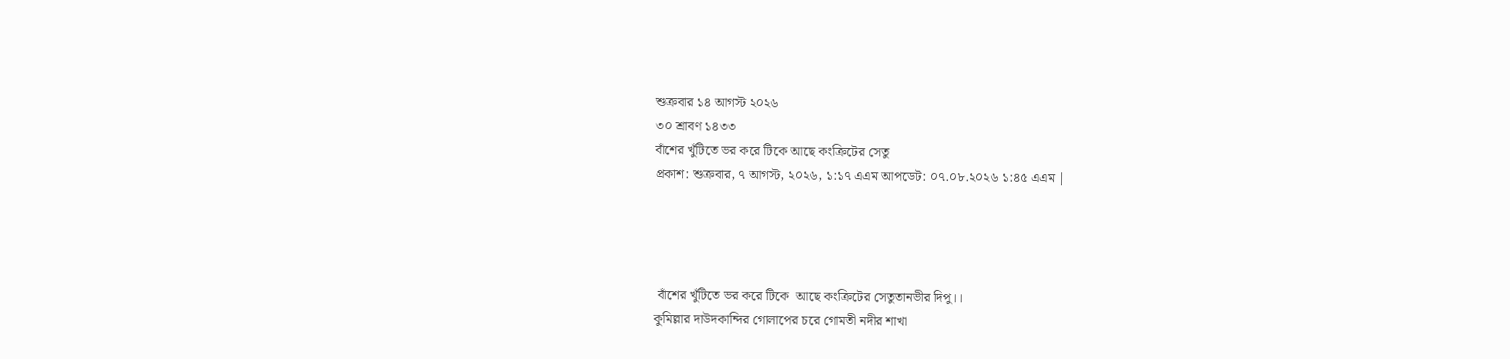শুক্রবার ১৪ আগস্ট ২০২৬
৩০ শ্রাবণ ১৪৩৩
বাঁশের খুঁটিতে ভর করে টিকে আছে কংক্রিটের সেতু
প্রকাশ: শুক্রবার, ৭ আগস্ট, ২০২৬, ১:১৭ এএম আপডেট: ০৭.০৮.২০২৬ ১:৪৫ এএম |




 বাঁশের খুঁটিতে ভর করে টিকে  আছে কংক্রিটের সেতুতানভীর দিপু।।
কুমিল্লার দাউদকান্দির গোলাপের চরে গোমতী নদীর শাখা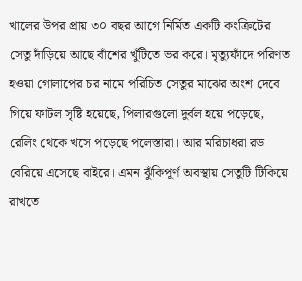খালের উপর প্রায় ৩০ বছর আগে নির্মিত একটি কংক্রিটের সেতু দাঁড়িয়ে আছে বাঁশের খুঁটিতে ভর করে। মৃত্যুফাঁদে পরিণত হওয়া গোলাপের চর নামে পরিচিত সেতুর মাঝের অংশ দেবে গিয়ে ফাটল সৃষ্টি হয়েছে, পিলারগুলো দুর্বল হয়ে পড়েছে, রেলিং থেকে খসে পড়েছে পলেস্তারা। আর মরিচাধরা রড বেরিয়ে এসেছে বাইরে। এমন ঝুঁকিপূর্ণ অবস্থায় সেতুটি টিকিয়ে রাখতে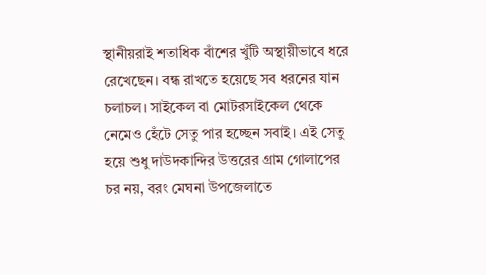স্থানীয়রাই শতাধিক বাঁশের খুঁটি অস্থায়ীভাবে ধরে রেখেছেন। বন্ধ রাখতে হয়েছে সব ধরনের যান চলাচল। সাইকেল বা মোটরসাইকেল থেকে নেমেও হেঁটে সেতু পার হচ্ছেন সবাই। এই সেতু হয়ে শুধু দাউদকান্দির উত্তরের গ্রাম গোলাপের চর নয়, বরং মেঘনা উপজেলাতে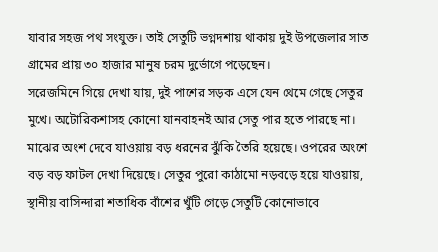যাবার সহজ পথ সংযুক্ত। তাই সেতুটি ভগ্নদশায় থাকায় দুই উপজেলার সাত গ্রামের প্রায় ৩০ হাজার মানুষ চরম দুর্ভোগে পড়েছেন।
সরেজমিনে গিয়ে দেখা যায়, দুই পাশের সড়ক এসে যেন থেমে গেছে সেতুর মুখে। অটোরিকশাসহ কোনো যানবাহনই আর সেতু পার হতে পারছে না। মাঝের অংশ দেবে যাওয়ায় বড় ধরনের ঝুঁকি তৈরি হয়েছে। ওপরের অংশে বড় বড় ফাটল দেখা দিয়েছে। সেতুর পুরো কাঠামো নড়বড়ে হয়ে যাওয়ায়, স্থানীয় বাসিন্দারা শতাধিক বাঁশের খুঁটি গেড়ে সেতুটি কোনোভাবে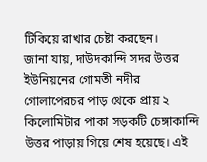টিকিয়ে রাখার চেষ্টা করছেন।
জানা যায়, দাউদকান্দি সদর উত্তর ইউনিয়নের গোমতী নদীর গোলাপেরচর পাড় থেকে প্রায় ২ কিলোমিটার পাকা সড়কটি চেঙ্গাকান্দি উত্তর পাড়ায় গিয়ে শেষ হয়েছে। এই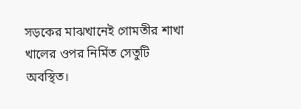সড়কের মাঝখানেই গোমতীর শাখা খালের ওপর নির্মিত সেতুটি অবস্থিত।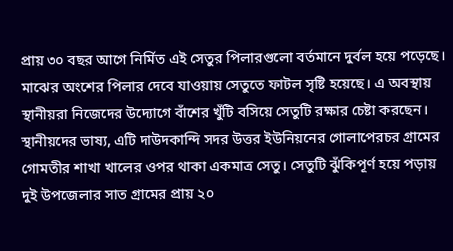প্রায় ৩০ বছর আগে নির্মিত এই সেতুর পিলারগুলো বর্তমানে দুর্বল হয়ে পড়েছে। মাঝের অংশের পিলার দেবে যাওয়ায় সেতুতে ফাটল সৃষ্টি হয়েছে। এ অবস্থায় স্থানীয়রা নিজেদের উদ্যোগে বাঁশের খুঁটি বসিয়ে সেতুটি রক্ষার চেষ্টা করছেন।
স্থানীয়দের ভাষ্য, এটি দাউদকান্দি সদর উত্তর ইউনিয়নের গোলাপেরচর গ্রামের গোমতীর শাখা খালের ওপর থাকা একমাত্র সেতু। সেতুটি ঝুঁকিপূর্ণ হয়ে পড়ায় দুই উপজেলার সাত গ্রামের প্রায় ২০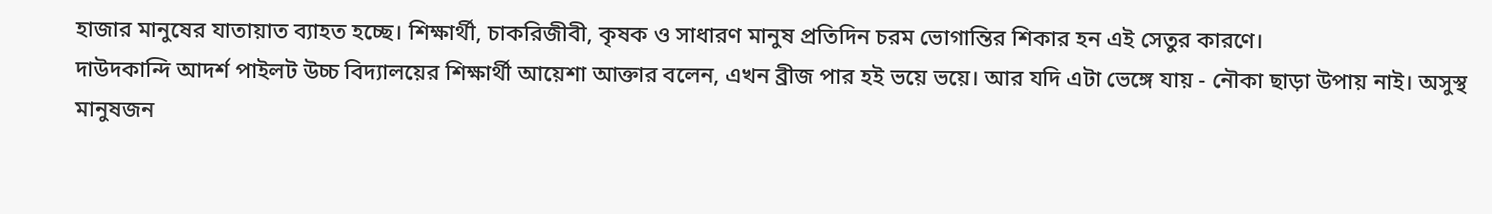হাজার মানুষের যাতায়াত ব্যাহত হচ্ছে। শিক্ষার্থী, চাকরিজীবী, কৃষক ও সাধারণ মানুষ প্রতিদিন চরম ভোগান্তির শিকার হন এই সেতুর কারণে।
দাউদকান্দি আদর্শ পাইলট উচ্চ বিদ্যালয়ের শিক্ষার্থী আয়েশা আক্তার বলেন, এখন ব্রীজ পার হই ভয়ে ভয়ে। আর যদি এটা ভেঙ্গে যায় - নৌকা ছাড়া উপায় নাই। অসুস্থ মানুষজন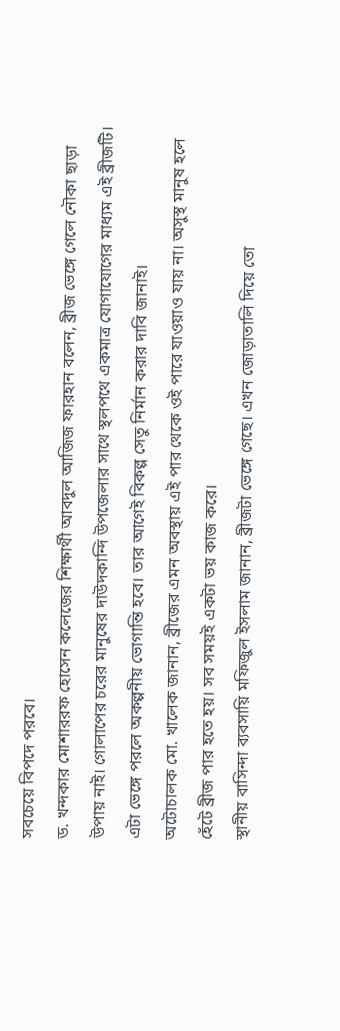সবচেয়ে বিপদে পরবে।
ড. খন্দকার মোশাররফ হোসেন কলেজের শিক্ষার্থী আবদুল আজিজ ফারহান বলেন, ব্রীজ ভেঙ্গে গেলে নৌকা ছাড়া উপায় নাই। গোলাপের চরের মানুষের দাউদকান্দি উপজেলার সাথে স্থলপথে একমাত্র যোগাযোগের মাধ্যম এই ব্রীজটি। এটা ভেঙ্গে পরলে অকল্পনীয় ভোগান্তি হবে। তার আগেই বিকল্প সেতু নির্মান করার দাবি জানাই।
অটোচালক মো. খালেক জানান, ব্রীজের এমন অবস্থায় এই পার থেকে ওই পারে যাওয়াও যায় না। অসুস্থ মানুষ হলে হেঁটে ব্রীজ পার হতে হয়। সব সময়ই একটা ভয় কাজ করে।
স্থানীয় বাসিন্দা ব্যবসায়ি মফিজুল ইসলাম জানান, ব্রীজটা ভেঙ্গে গেছে। এখন জোড়াতালি দিয়ে তো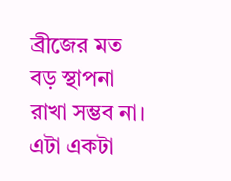ব্রীজের মত বড় স্থাপনা রাখা সম্ভব না। এটা একটা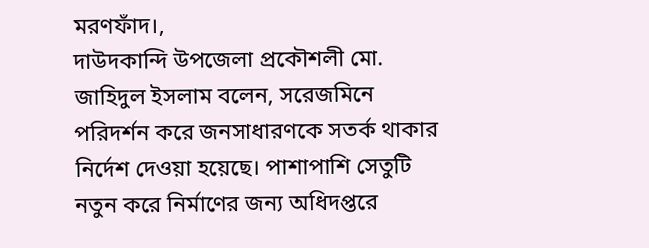মরণফাঁদ।,
দাউদকান্দি উপজেলা প্রকৌশলী মো. জাহিদুল ইসলাম বলেন, সরেজমিনে পরিদর্শন করে জনসাধারণকে সতর্ক থাকার নির্দেশ দেওয়া হয়েছে। পাশাপাশি সেতুটি নতুন করে নির্মাণের জন্য অধিদপ্তরে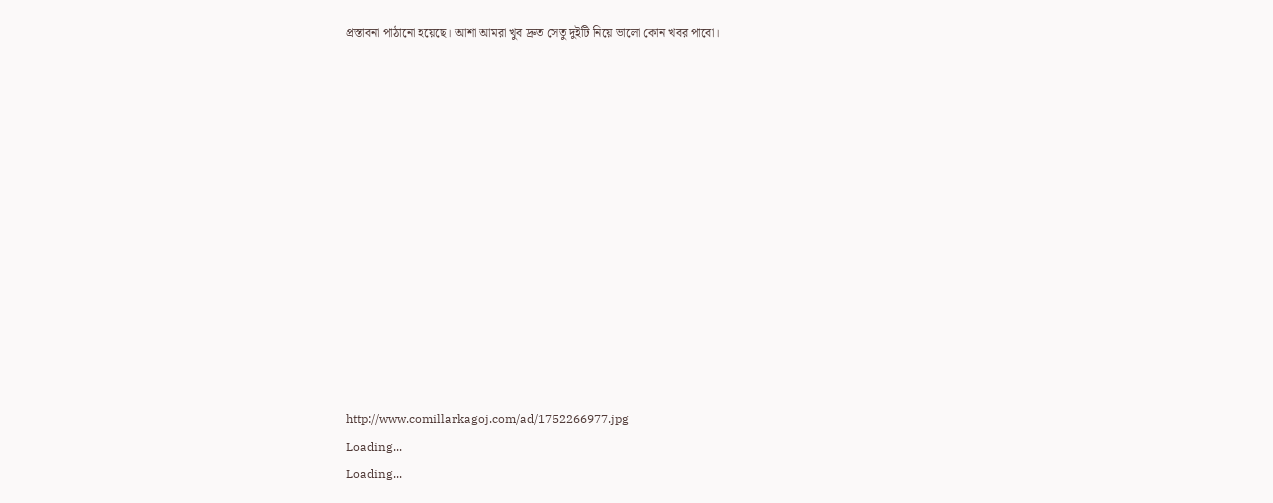প্রস্তাবনা পাঠানো হয়েছে। আশা আমরা খুব দ্রুত সেতু দুইটি নিয়ে ভালো কোন খবর পাবো।













http://www.comillarkagoj.com/ad/1752266977.jpg
Loading...
Loading...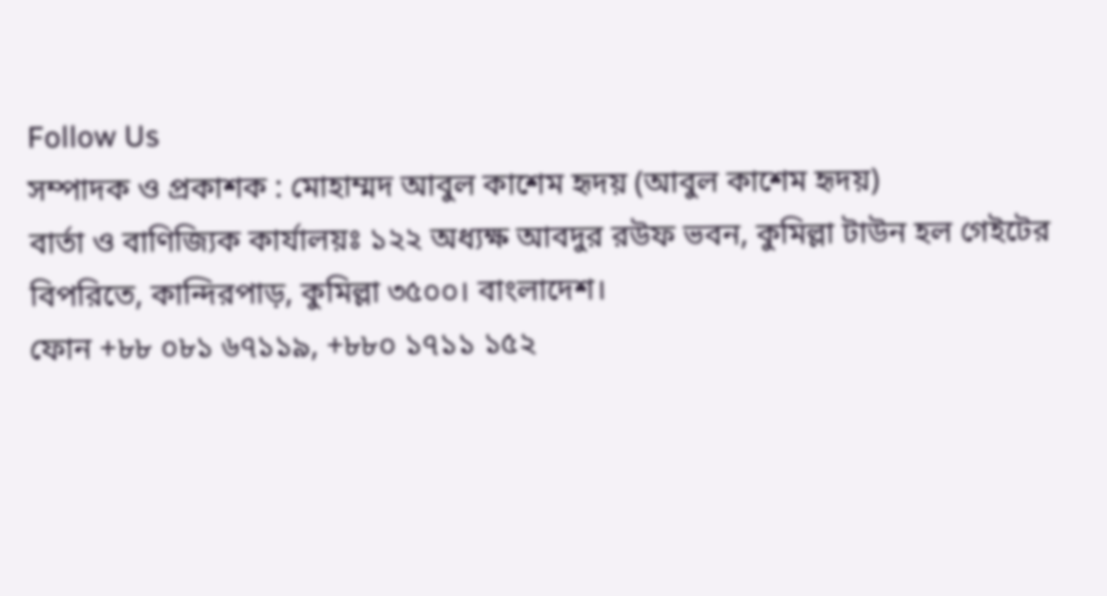Follow Us
সম্পাদক ও প্রকাশক : মোহাম্মদ আবুল কাশেম হৃদয় (আবুল কাশেম হৃদয়)
বার্তা ও বাণিজ্যিক কার্যালয়ঃ ১২২ অধ্যক্ষ আবদুর রউফ ভবন, কুমিল্লা টাউন হল গেইটের বিপরিতে, কান্দিরপাড়, কুমিল্লা ৩৫০০। বাংলাদেশ।
ফোন +৮৮ ০৮১ ৬৭১১৯, +৮৮০ ১৭১১ ১৫২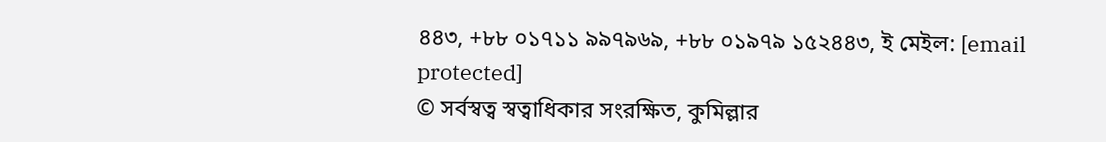৪৪৩, +৮৮ ০১৭১১ ৯৯৭৯৬৯, +৮৮ ০১৯৭৯ ১৫২৪৪৩, ই মেইল: [email protected]
© সর্বস্বত্ব স্বত্বাধিকার সংরক্ষিত, কুমিল্লার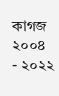কাগজ ২০০৪ - ২০২২